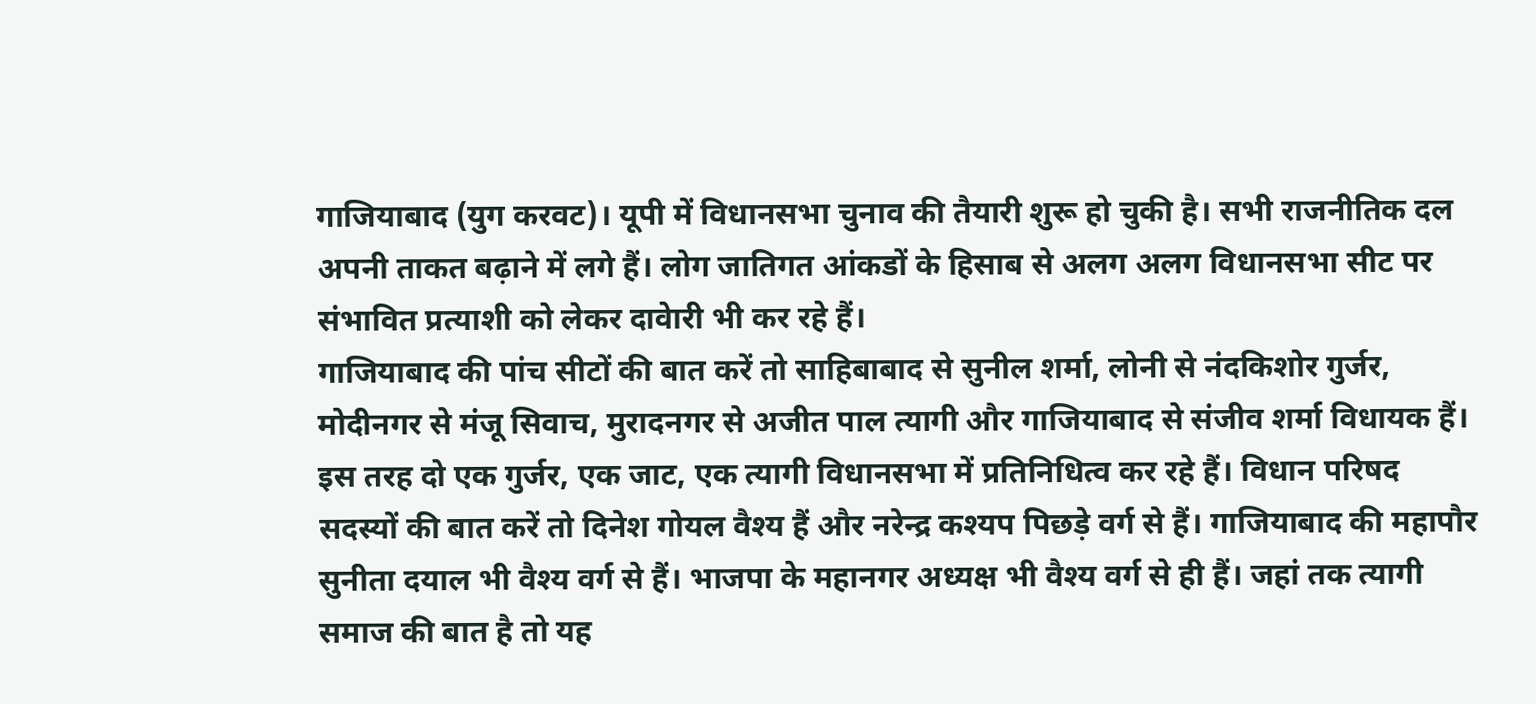गाजियाबाद (युग करवट)। यूपी में विधानसभा चुनाव की तैयारी शुरू हो चुकी है। सभी राजनीतिक दल अपनी ताकत बढ़ाने में लगे हैं। लोग जातिगत आंकडों के हिसाब से अलग अलग विधानसभा सीट पर संभावित प्रत्याशी को लेकर दावेारी भी कर रहे हैं।
गाजियाबाद की पांच सीटों की बात करें तो साहिबाबाद से सुनील शर्मा, लोनी से नंदकिशोर गुर्जर, मोदीनगर से मंजू सिवाच, मुरादनगर से अजीत पाल त्यागी और गाजियाबाद से संजीव शर्मा विधायक हैं। इस तरह दो एक गुर्जर, एक जाट, एक त्यागी विधानसभा में प्रतिनिधित्व कर रहे हैं। विधान परिषद सदस्यों की बात करें तो दिनेश गोयल वैश्य हैं और नरेन्द्र कश्यप पिछड़े वर्ग से हैं। गाजियाबाद की महापौर सुनीता दयाल भी वैश्य वर्ग से हैं। भाजपा के महानगर अध्यक्ष भी वैश्य वर्ग से ही हैं। जहां तक त्यागी समाज की बात है तो यह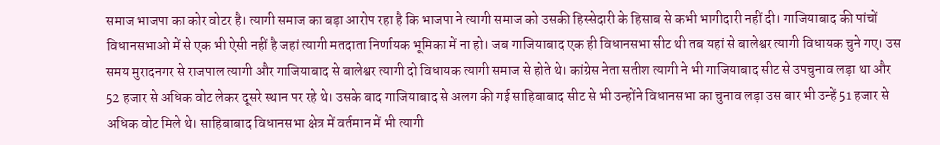समाज भाजपा का कोर वोटर है। त्यागी समाज का बड़ा आरोप रहा है कि भाजपा ने त्यागी समाज को उसकी हिस्सेदारी के हिसाब से कभी भागीदारी नहीं दी। गाजियाबाद की पांचों विधानसभाओ में से एक भी ऐसी नहीं है जहां त्यागी मतदाता निर्णायक भूमिका में ना हो। जब गाजियाबाद एक ही विधानसभा सीट थी तब यहां से बालेश्वर त्यागी विधायक चुने गए। उस समय मुरादनगर से राजपाल त्यागी और गाजियाबाद से बालेश्वर त्यागी दो विधायक त्यागी समाज से होते थे। कांग्रेस नेता सतीश त्यागी ने भी गाजियाबाद सीट से उपचुनाव लड़ा था और 52 हजार से अधिक वोट लेकर दूसरे स्थान पर रहे थे। उसके बाद गाजियाबाद से अलग की गई साहिबाबाद सीट से भी उन्होंने विधानसभा का चुनाव लड़ा उस बार भी उन्हें 51 हजार से अधिक वोट मिले थे। साहिबाबाद विधानसभा क्षेत्र में वर्तमान में भी त्यागी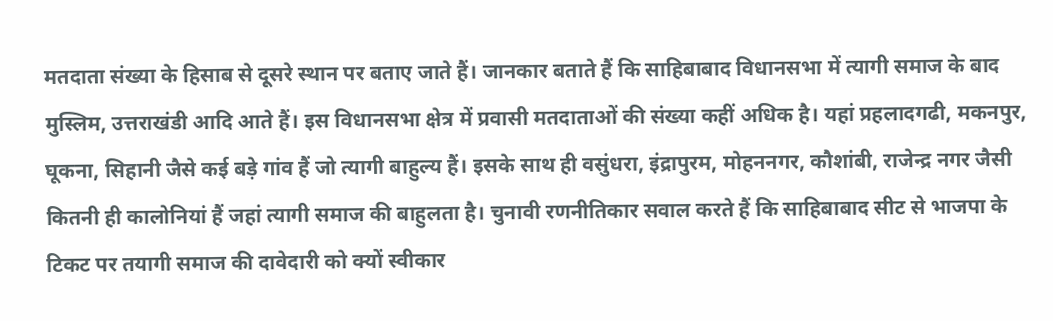मतदाता संख्या के हिसाब से दूसरे स्थान पर बताए जाते हैं। जानकार बताते हैं कि साहिबाबाद विधानसभा में त्यागी समाज के बाद मुस्लिम, उत्तराखंडी आदि आते हैं। इस विधानसभा क्षेत्र में प्रवासी मतदाताओं की संख्या कहीं अधिक है। यहां प्रहलादगढी, मकनपुर, घूकना, सिहानी जैसे कई बड़े गांव हैं जो त्यागी बाहुल्य हैं। इसके साथ ही वसुंधरा, इंद्रापुरम, मोहननगर, कौशांबी, राजेन्द्र नगर जैसी कितनी ही कालोनियां हैं जहां त्यागी समाज की बाहुलता है। चुनावी रणनीतिकार सवाल करते हैं कि साहिबाबाद सीट से भाजपा के टिकट पर तयागी समाज की दावेदारी को क्यों स्वीकार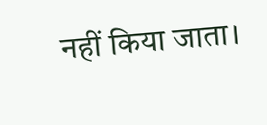नहीं किया जाता।